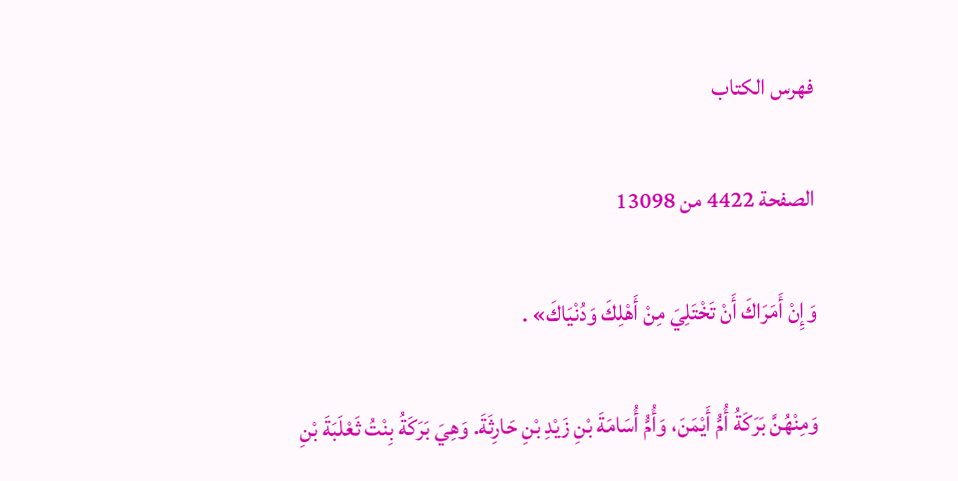فهرس الكتاب

الصفحة 4422 من 13098

وَإِنْ أَمَرَاكَ أَنْ تَخْتَلِيَ مِنْ أَهْلِكَ وَدُنْيَاكَ» .

وَمِنْهُنَّ بَرَكَةُ أُمُّ أَيْمَنَ، وَأُمُّ أُسَامَةَ بْنِ زَيْدِ بْنِ حَارِثَةَ. وَهِيَ بَرَكَةُ بِنْتُ ثَعْلَبَةَ بْنِ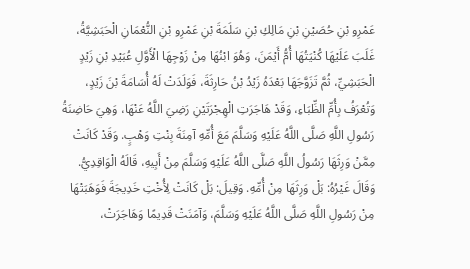عَمْرِو بْنِ حُصَيْنِ بْنِ مَالِكِ بْنِ سَلَمَةَ بْنِ عَمْرِو بْنِ النُّعْمَانِ الْحَبَشِيَّةُ، غَلَبَ عَلَيْهَا كُنْيَتُهَا أُمُّ أَيْمَنَ، وَهُوَ ابْنُهَا مِنْ زَوْجِهَا الْأَوَّلِ عُبَيْدِ بْنِ زَيْدٍ الْحَبَشِيِّ، ثُمَّ تَزَوَّجَهَا بَعْدَهُ زَيْدُ بْنُ حَارِثَةَ، فَوَلَدَتْ لَهُ أُسَامَةَ بْنَ زَيْدٍ، وَتُعْرَفُ بِأُمِّ الظِّبَاءِ، وَقَدْ هَاجَرَتِ الْهِجْرَتَيْنِ رَضِيَ اللَّهُ عَنْهَا، وَهِيَ حَاضِنَةُ رَسُولِ اللَّهِ صَلَّى اللَّهُ عَلَيْهِ وَسَلَّمَ مَعَ أُمِّهِ آمِنَةَ بِنْتِ وَهْبٍ. وَقَدْ كَانَتْ مِمَّنْ وَرِثَهَا رَسُولُ اللَّهِ صَلَّى اللَّهُ عَلَيْهِ وَسَلَّمَ مِنْ أَبِيهِ، قَالَهُ الْوَاقِدِيُّ. وَقَالَ غَيْرُهُ: بَلْ وَرِثَهَا مِنْ أُمِّهِ. وَقِيلَ: بَلْ كَانَتْ لِأُخْتِ خَدِيجَةَ فَوَهَبَتْهَا مِنْ رَسُولِ اللَّهِ صَلَّى اللَّهُ عَلَيْهِ وَسَلَّمَ، وَآمَنَتْ قَدِيمًا وَهَاجَرَتْ،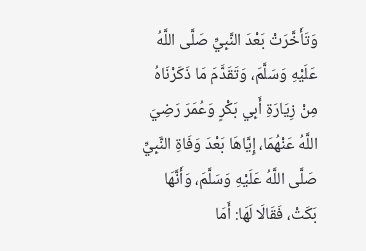وَتَأَخَّرَتْ بَعْدَ النَّبِيِّ صَلَّى اللَّهُ عَلَيْهِ وَسَلَّمَ، وَتَقَدَّمَ مَا ذَكَرْنَاهُ مِنْ زِيَارَةِ أَبِي بَكْرٍ وَعُمَرَ رَضِيَ اللَّهُ عَنْهُمَا، إِيَّاهَا بَعْدَ وَفَاةِ النَّبِيِّ صَلَّى اللَّهُ عَلَيْهِ وَسَلَّمَ، وَأَنَّهَا بَكَتْ، فَقَالَا لَهَا: أَمَا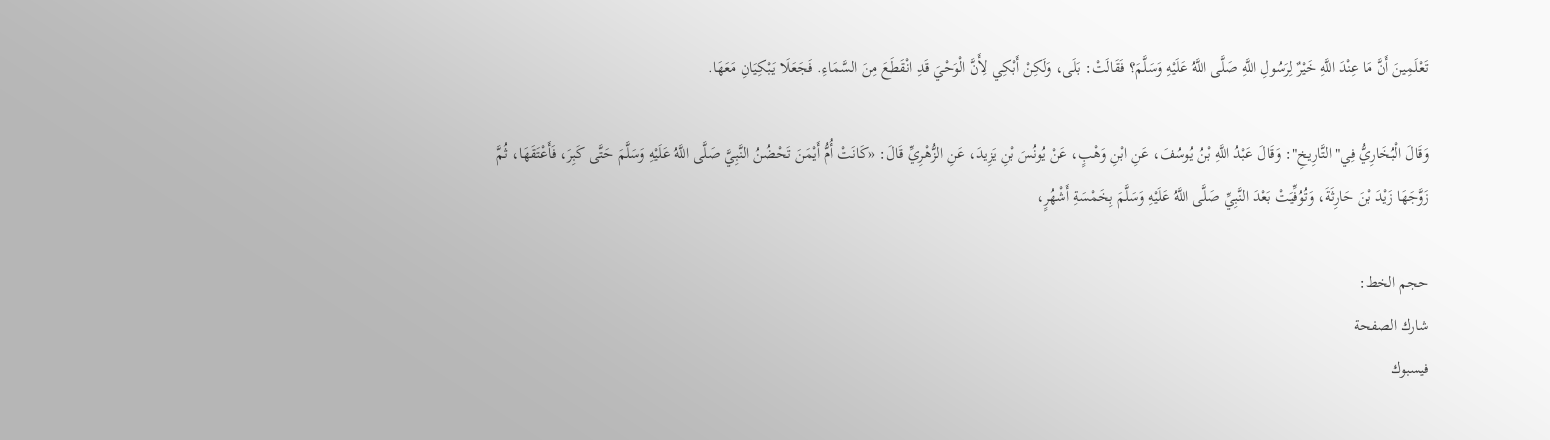تَعْلَمِينَ أَنَّ مَا عِنْدَ اللَّهِ خَيْرٌ لِرَسُولِ اللَّهِ صَلَّى اللَّهُ عَلَيْهِ وَسَلَّمَ؟ فَقَالَتْ: بَلَى، وَلَكِنْ أَبْكِي لِأَنَّ الْوَحْيَ قَدِ انْقَطَعَ مِنَ السَّمَاءِ. فَجَعَلَا يَبْكِيَانِ مَعَهَا.

وَقَالَ الْبُخَارِيُّ فِي"التَّارِيخِ": وَقَالَ عَبْدُ اللَّهِ بْنُ يُوسُفَ، عَنِ ابْنِ وَهْبٍ، عَنْ يُونُسَ بْنِ يَزِيدَ، عَنِ الزُّهْرِيِّ قَالَ: «كَانَتْ أُمُّ أَيْمَنَ تَحْضُنُ النَّبِيَّ صَلَّى اللَّهُ عَلَيْهِ وَسَلَّمَ حَتَّى كَبِرَ، فَأَعْتَقَهَا، ثُمَّ زَوَّجَهَا زَيْدَ بْنَ حَارِثَةَ، وَتُوُفِّيَتْ بَعْدَ النَّبِيِّ صَلَّى اللَّهُ عَلَيْهِ وَسَلَّمَ بِخَمْسَةِ أَشْهُرٍ،

حجم الخط:
شارك الصفحة
فيسبوك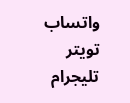واتساب تويتر تليجرام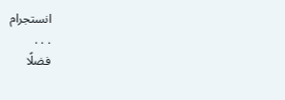انستجرام
. . .
فضلًا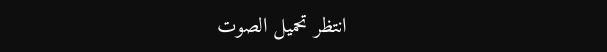انتظر تحميل الصوت